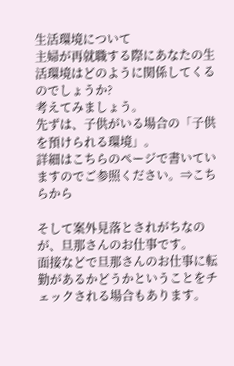生活環境について
主婦が再就職する際にあなたの生活環境はどのように関係してくるのでしょうか?
考えてみましょう。
先ずは、子供がいる場合の「子供を預けられる環境」。
詳細はこちらのページで書いていますのでご参照ください。⇒こちらから

そして案外見落とされがちなのが、旦那さんのお仕事です。
面接などで旦那さんのお仕事に転勤があるかどうかということをチェックされる場合もあります。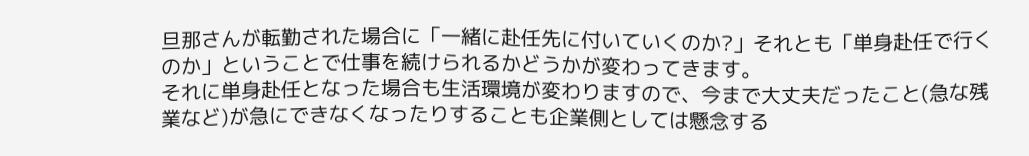旦那さんが転勤された場合に「一緒に赴任先に付いていくのか?」それとも「単身赴任で行くのか」ということで仕事を続けられるかどうかが変わってきます。
それに単身赴任となった場合も生活環境が変わりますので、今まで大丈夫だったこと(急な残業など)が急にできなくなったりすることも企業側としては懸念する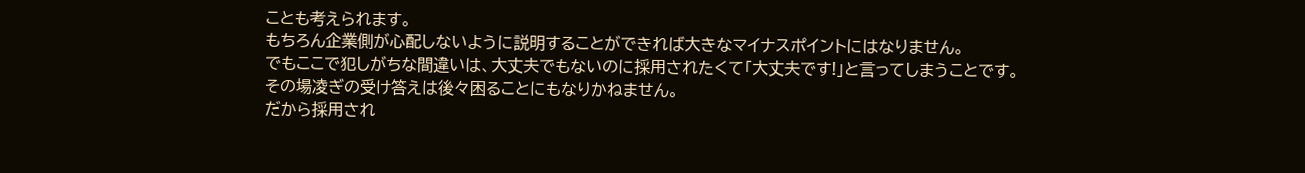ことも考えられます。
もちろん企業側が心配しないように説明することができれば大きなマイナスポイントにはなりません。
でもここで犯しがちな間違いは、大丈夫でもないのに採用されたくて「大丈夫です!」と言ってしまうことです。
その場凌ぎの受け答えは後々困ることにもなりかねません。
だから採用され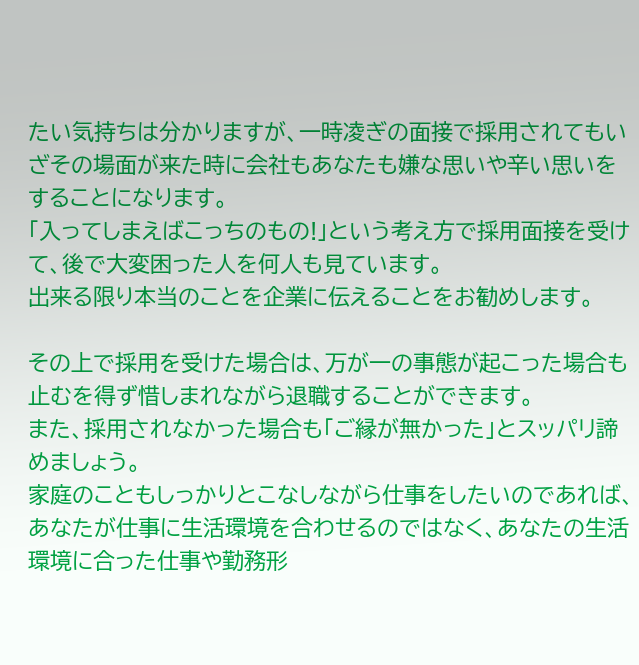たい気持ちは分かりますが、一時凌ぎの面接で採用されてもいざその場面が来た時に会社もあなたも嫌な思いや辛い思いをすることになります。
「入ってしまえばこっちのもの!」という考え方で採用面接を受けて、後で大変困った人を何人も見ています。
出来る限り本当のことを企業に伝えることをお勧めします。

その上で採用を受けた場合は、万が一の事態が起こった場合も止むを得ず惜しまれながら退職することができます。
また、採用されなかった場合も「ご縁が無かった」とスッパリ諦めましょう。
家庭のこともしっかりとこなしながら仕事をしたいのであれば、あなたが仕事に生活環境を合わせるのではなく、あなたの生活環境に合った仕事や勤務形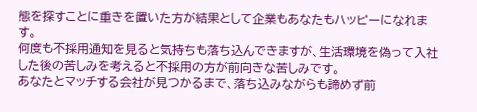態を探すことに重きを置いた方が結果として企業もあなたもハッピーになれます。
何度も不採用通知を見ると気持ちも落ち込んできますが、生活環境を偽って入社した後の苦しみを考えると不採用の方が前向きな苦しみです。
あなたとマッチする会社が見つかるまで、落ち込みながらも諦めず前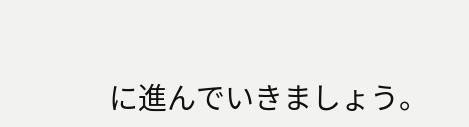に進んでいきましょう。